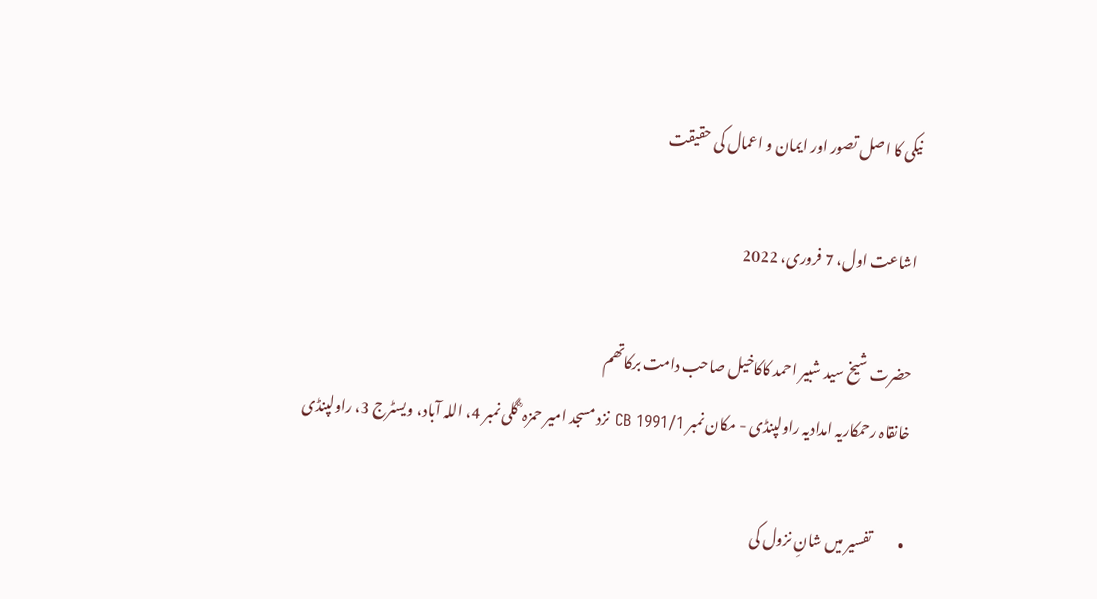نیکی کا اصل تصور اور ایمان و اعمال کی حقیقت

اشاعت اول، 7 فروری، 2022

حضرت شیخ سید شبیر احمد کاکاخیل صاحب دامت برکاتھم
خانقاہ رحمکاریہ امدادیہ راولپنڈی - مکان نمبر CB 1991/1 نزد مسجد امیر حمزہ ؓ گلی نمبر 4، اللہ آباد، ویسٹرج 3، راولپنڈی

•         تفسیر میں شانِ نزول کی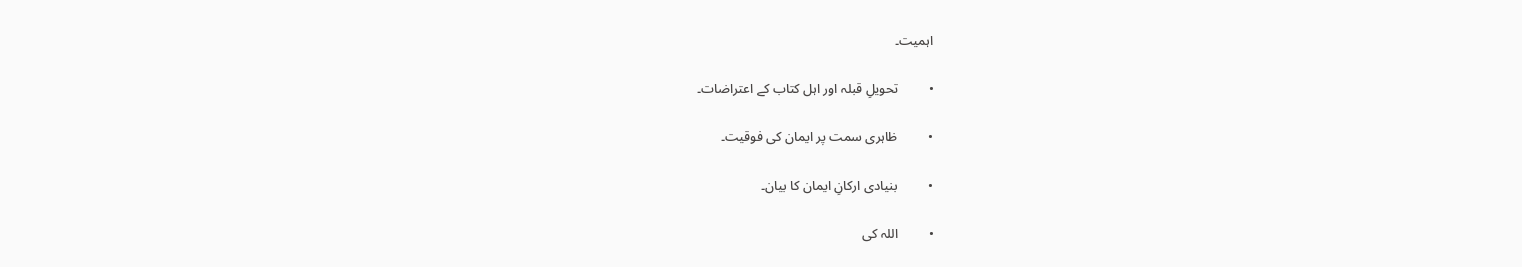اہمیت۔

•         تحویلِ قبلہ اور اہل کتاب کے اعتراضات۔

•         ظاہری سمت پر ایمان کی فوقیت۔

•         بنیادی ارکانِ ایمان کا بیان۔

•         اللہ کی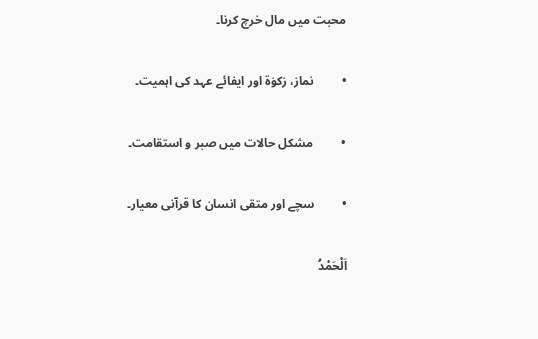محبت میں مال خرچ کرنا۔

•         نماز، زکوٰۃ اور ایفائے عہد کی اہمیت۔

•         مشکل حالات میں صبر و استقامت۔

•         سچے اور متقی انسان کا قرآنی معیار۔

اَلْحَمْدُ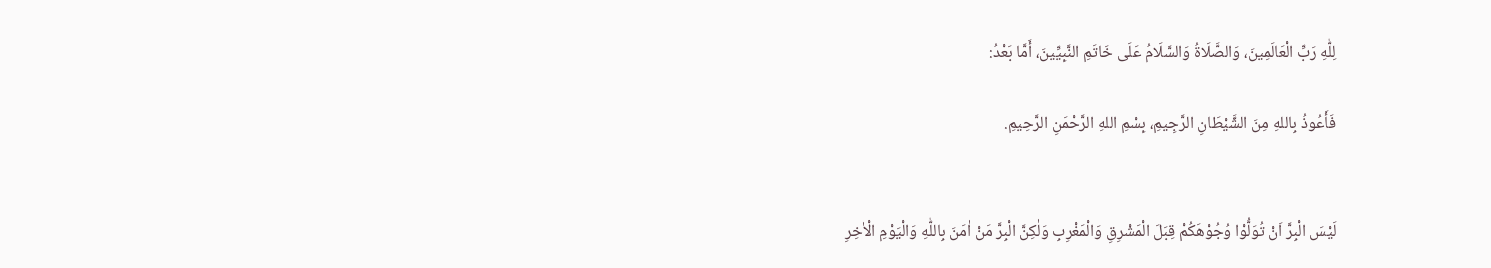لِلّٰهِ رَبِّ الْعَالَمِينَ، وَالصَّلَاةُ وَالسَّلَامُ عَلَى خَاتَمِ النَّبِيِّينَ، أَمَّا بَعْدُ:

فَأَعُوذُ بِاللهِ مِنَ الشَّيْطَانِ الرَّجِيمِ، بِسْمِ اللهِ الرَّحْمَنِ الرَّحِيمِ.


لَيْسَ الْبِرَّ اَنْ تُوَلُّوْا وُجُوْهَكُمْ قِبَلَ الْمَشْرِقِ وَالْمَغْرِبِ وَلٰكِنَّ الْبِرَّ مَنْ اٰمَنَ بِاللّٰهِ وَالْيَوْمِ الْاٰخِرِ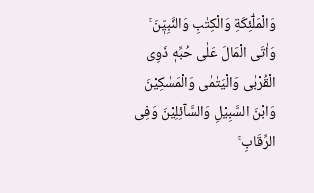وَالْمَلٰٓئِكَةِ وَالْكِتٰبِ وَالنَّبِيّٖنَ ۚ وَاٰتَى الْمَالَ عَلٰى حُبِّهٖ ذَوِی الْقُرْبٰى وَالْيَتٰمٰى وَالْمَسٰكِيْنَ وَابْنَ السَّبِيْلِ وَالسَّآئِلِيْنَ وَفِی الرِّقَابِ ۚ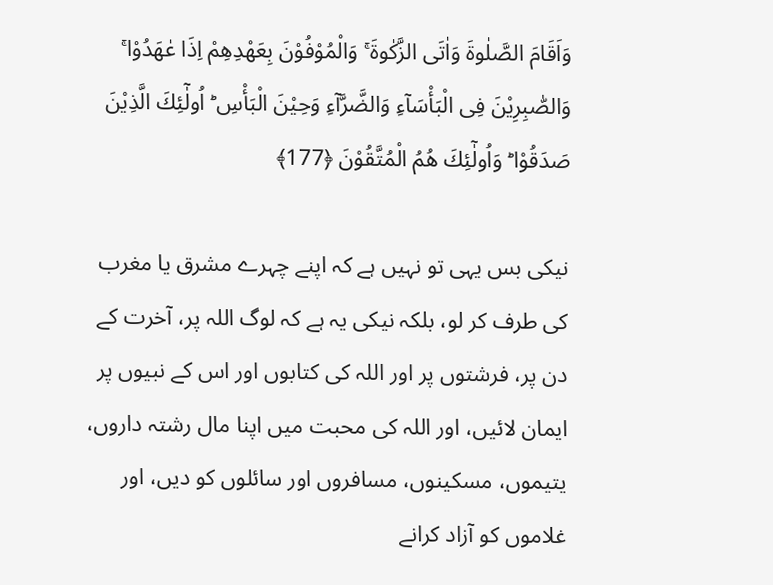وَاَقَامَ الصَّلٰوةَ وَاٰتَى الزَّكٰوةَ ۚ وَالْمُوْفُوْنَ بِعَهْدِهِمْ اِذَا عٰهَدُوْا ۚ وَالصّٰبِرِيْنَ فِی الْبَأْسَآءِ وَالضَّرَّآءِ وَحِيْنَ الْبَأْسِ ؕ اُولٰٓئِكَ الَّذِيْنَ صَدَقُوْا ؕ وَاُولٰٓئِكَ هُمُ الْمُتَّقُوْنَ ﴿177﴾

نیکی بس یہی تو نہیں ہے کہ اپنے چہرے مشرق یا مغرب کی طرف کر لو، بلکہ نیکی یہ ہے کہ لوگ اللہ پر، آخرت کے دن پر، فرشتوں پر اور اللہ کی کتابوں اور اس کے نبیوں پر ایمان لائیں، اور اللہ کی محبت میں اپنا مال رشتہ داروں، یتیموں، مسکینوں، مسافروں اور سائلوں کو دیں، اور غلاموں کو آزاد کرانے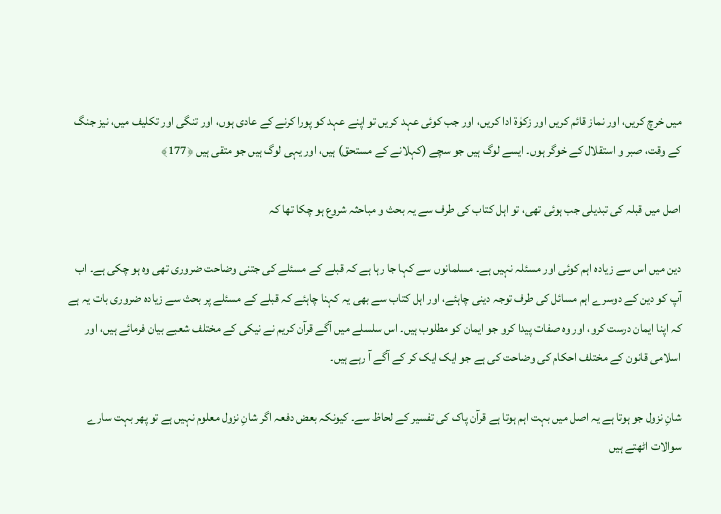میں خرچ کریں، اور نماز قائم کریں اور زکوٰۃ ادا کریں، اور جب کوئی عہد کریں تو اپنے عہد کو پورا کرنے کے عادی ہوں، اور تنگی اور تکلیف میں، نیز جنگ کے وقت، صبر و استقلال کے خوگر ہوں۔ ایسے لوگ ہیں جو سچے (کہلانے کے مستحق) ہیں، اور یہی لوگ ہیں جو متقی ہیں ﴿177﴾

اصل میں قبلہ کی تبدیلی جب ہوئی تھی، تو اہل کتاب کی طرف سے یہ بحث و مباحثہ شروع ہو چکا تھا کہ

دین میں اس سے زیادہ اہم کوئی اور مسئلہ نہیں ہے۔ مسلمانوں سے کہا جا رہا ہے کہ قبلے کے مسئلے کی جتنی وضاحت ضروری تھی وہ ہو چکی ہے۔ اب آپ کو دین کے دوسرے اہم مسائل کی طرف توجہ دینی چاہئے، اور اہل کتاب سے بھی یہ کہنا چاہئے کہ قبلے کے مسئلے پر بحث سے زیادہ ضروری بات یہ ہے کہ اپنا ایمان درست کرو، اور وہ صفات پیدا کرو جو ایمان کو مطلوب ہیں۔ اس سلسلے میں آگے قرآن کریم نے نیکی کے مختلف شعبے بیان فرمائے ہیں، اور اسلامی قانون کے مختلف احکام کی وضاحت کی ہے جو ایک ایک کر کے آگے آ رہے ہیں۔

شانِ نزول جو ہوتا ہے یہ اصل میں بہت اہم ہوتا ہے قرآن پاک کی تفسیر کے لحاظ سے۔ کیونکہ بعض دفعہ اگر شانِ نزول معلوم نہیں ہے تو پھر بہت سارے سوالات اٹھتے ہیں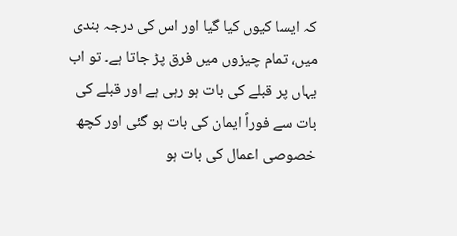کہ ایسا کیوں کیا گیا اور اس کی درجہ بندی میں، تمام چیزوں میں فرق پڑ جاتا ہے۔ تو اب یہاں پر قبلے کی بات ہو رہی ہے اور قبلے کی بات سے فوراً ایمان کی بات ہو گئی اور کچھ خصوصی اعمال کی بات ہو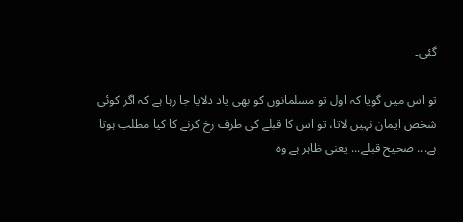گئی۔

تو اس میں گویا کہ اول تو مسلمانوں کو بھی یاد دلایا جا رہا ہے کہ اگر کوئی شخص ایمان نہیں لاتا، تو اس کا قبلے کی طرف رخ کرنے کا کیا مطلب ہوتا ہے... صحیح قبلے... یعنی ظاہر ہے وہ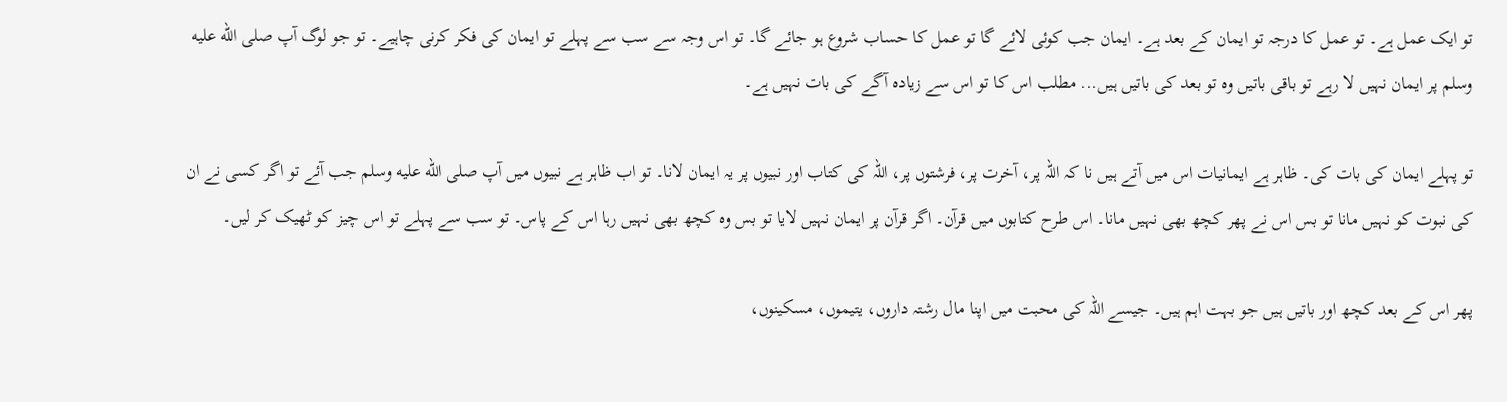تو ایک عمل ہے۔ تو عمل کا درجہ تو ایمان کے بعد ہے۔ ایمان جب کوئی لائے گا تو عمل کا حساب شروع ہو جائے گا۔ تو اس وجہ سے سب سے پہلے تو ایمان کی فکر کرنی چاہیے۔ تو جو لوگ آپ صلى الله عليه وسلم پر ایمان نہیں لا رہے تو باقی باتیں وہ تو بعد کی باتیں ہیں... مطلب اس کا تو اس سے زیادہ آگے کی بات نہیں ہے۔

تو پہلے ایمان کی بات کی۔ ظاہر ہے ایمانیات اس میں آتے ہیں نا کہ اللہ پر، آخرت پر، فرشتوں پر، اللہ کی کتاب اور نبیوں پر یہ ایمان لانا۔ تو اب ظاہر ہے نبیوں میں آپ صلى الله عليه وسلم جب آئے تو اگر کسی نے ان کی نبوت کو نہیں مانا تو بس اس نے پھر کچھ بھی نہیں مانا۔ اس طرح کتابوں میں قرآن۔ اگر قرآن پر ایمان نہیں لایا تو بس وہ کچھ بھی نہیں رہا اس کے پاس۔ تو سب سے پہلے تو اس چیز کو ٹھیک کر لیں۔

پھر اس کے بعد کچھ اور باتیں ہیں جو بہت اہم ہیں۔ جیسے اللہ کی محبت میں اپنا مال رشتہ داروں، یتیموں، مسکینوں،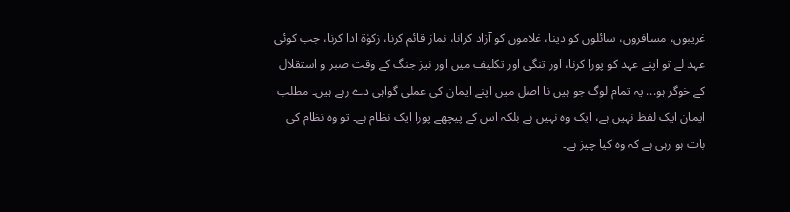غریبوں، مسافروں، سائلوں کو دینا، غلاموں کو آزاد کرانا، نماز قائم کرنا، زکوٰۃ ادا کرنا، جب کوئی عہد لے تو اپنے عہد کو پورا کرنا، اور تنگی اور تکلیف میں اور نیز جنگ کے وقت صبر و استقلال کے خوگر ہو... یہ تمام لوگ جو ہیں نا اصل میں اپنے ایمان کی عملی گواہی دے رہے ہیں۔ مطلب ایمان ایک لفظ نہیں ہے، ایک وہ نہیں ہے بلکہ اس کے پیچھے پورا ایک نظام ہے۔ تو وہ نظام کی بات ہو رہی ہے کہ وہ کیا چیز ہے۔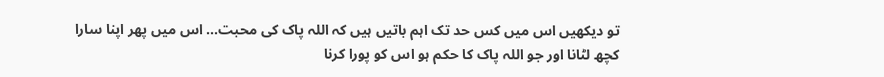تو دیکھیں اس میں کس حد تک اہم باتیں ہیں کہ اللہ پاک کی محبت... اس میں پھر اپنا سارا کچھ لٹانا اور جو اللہ پاک کا حکم ہو اس کو پورا کرنا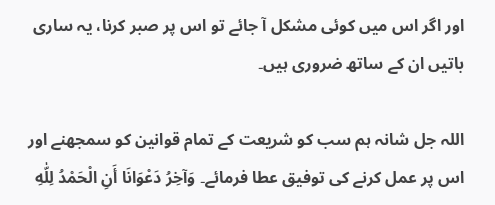اور اگر اس میں کوئی مشکل آ جائے تو اس پر صبر کرنا، یہ ساری باتیں ان کے ساتھ ضروری ہیں۔

اللہ جل شانہ ہم سب کو شریعت کے تمام قوانین کو سمجھنے اور اس پر عمل کرنے کی توفیق عطا فرمائے۔ وَآخِرُ دَعْوَانَا أَنِ الْحَمْدُ لِلّٰهِ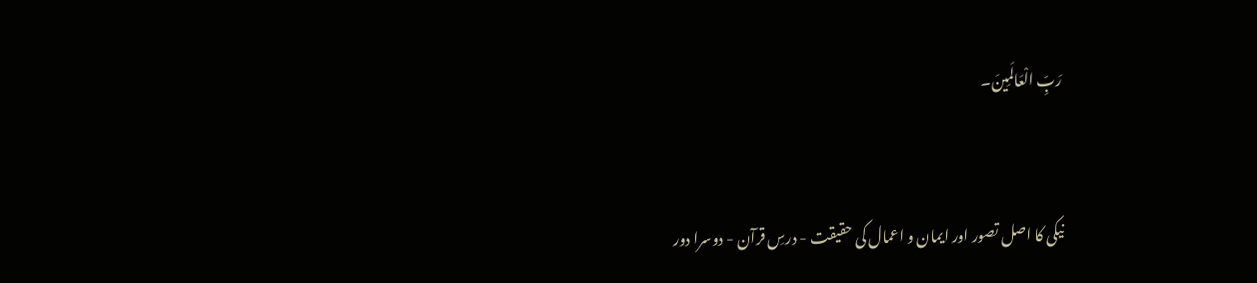رَبِّ الْعَالَمِينَ۔


نیکی کا اصل تصور اور ایمان و اعمال کی حقیقت - درسِ قرآن - دوسرا دور